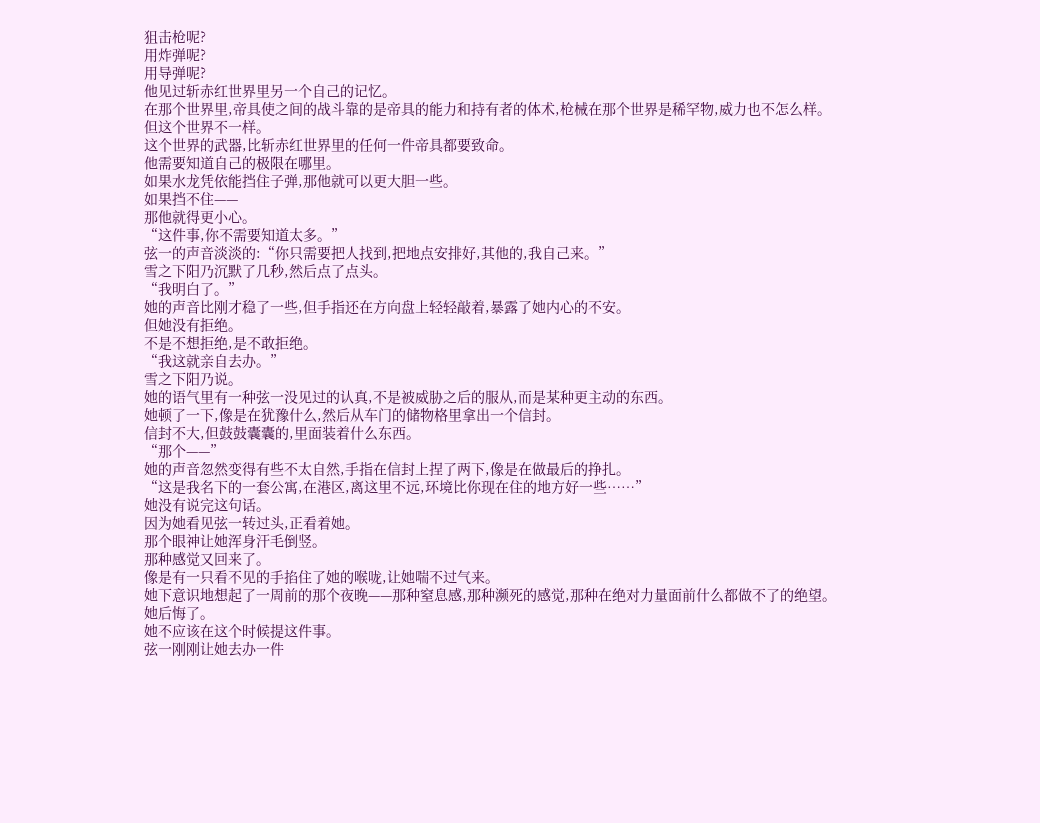狙击枪呢?
用炸弹呢?
用导弹呢?
他见过斩赤红世界里另一个自己的记忆。
在那个世界里,帝具使之间的战斗靠的是帝具的能力和持有者的体术,枪械在那个世界是稀罕物,威力也不怎么样。
但这个世界不一样。
这个世界的武器,比斩赤红世界里的任何一件帝具都要致命。
他需要知道自己的极限在哪里。
如果水龙凭依能挡住子弹,那他就可以更大胆一些。
如果挡不住——
那他就得更小心。
“这件事,你不需要知道太多。”
弦一的声音淡淡的:“你只需要把人找到,把地点安排好,其他的,我自己来。”
雪之下阳乃沉默了几秒,然后点了点头。
“我明白了。”
她的声音比刚才稳了一些,但手指还在方向盘上轻轻敲着,暴露了她内心的不安。
但她没有拒绝。
不是不想拒绝,是不敢拒绝。
“我这就亲自去办。”
雪之下阳乃说。
她的语气里有一种弦一没见过的认真,不是被威胁之后的服从,而是某种更主动的东西。
她顿了一下,像是在犹豫什么,然后从车门的储物格里拿出一个信封。
信封不大,但鼓鼓囊囊的,里面装着什么东西。
“那个——”
她的声音忽然变得有些不太自然,手指在信封上捏了两下,像是在做最后的挣扎。
“这是我名下的一套公寓,在港区,离这里不远,环境比你现在住的地方好一些……”
她没有说完这句话。
因为她看见弦一转过头,正看着她。
那个眼神让她浑身汗毛倒竖。
那种感觉又回来了。
像是有一只看不见的手掐住了她的喉咙,让她喘不过气来。
她下意识地想起了一周前的那个夜晚——那种窒息感,那种濒死的感觉,那种在绝对力量面前什么都做不了的绝望。
她后悔了。
她不应该在这个时候提这件事。
弦一刚刚让她去办一件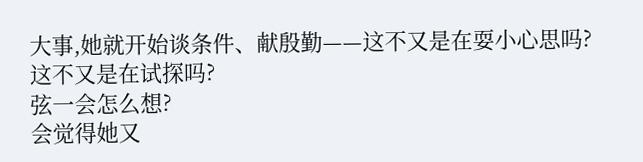大事,她就开始谈条件、献殷勤——这不又是在耍小心思吗?
这不又是在试探吗?
弦一会怎么想?
会觉得她又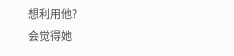想利用他?
会觉得她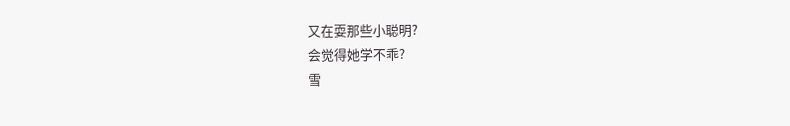又在耍那些小聪明?
会觉得她学不乖?
雪